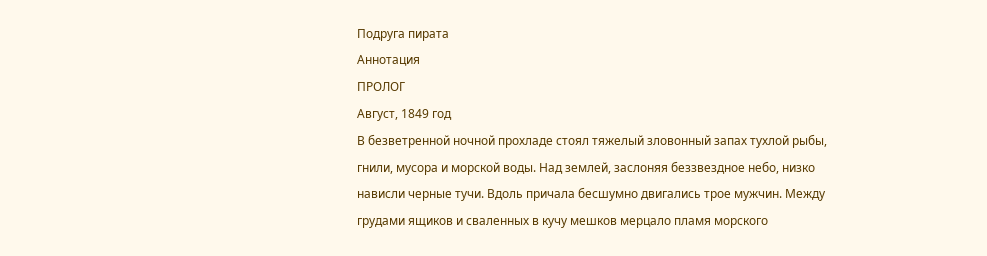Подруга пирата
Аннотация
ПРОЛОГ
Август, 1849 год
В безветренной ночной прохладе стоял тяжелый зловонный запах тухлой рыбы,
гнили, мусора и морской воды. Над землей, заслоняя беззвездное небо, низко
нависли черные тучи. Вдоль причала бесшумно двигались трое мужчин. Между
грудами ящиков и сваленных в кучу мешков мерцало пламя морского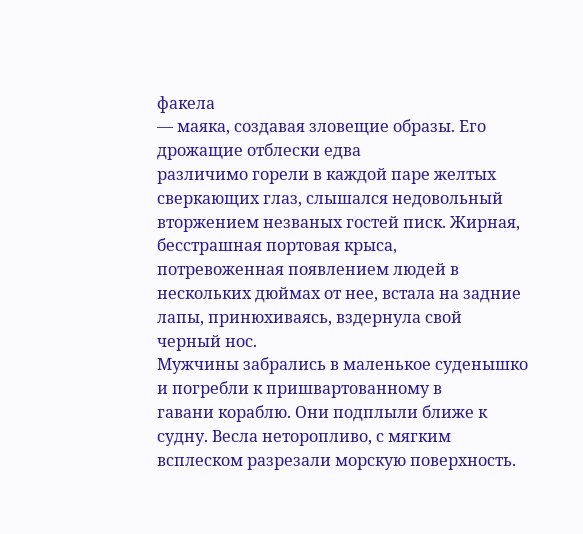факела
— маяка, создавая зловещие образы. Его дрожащие отблески едва
различимо горели в каждой паре желтых сверкающих глаз, слышался недовольный
вторжением незваных гостей писк. Жирная, бесстрашная портовая крыса,
потревоженная появлением людей в нескольких дюймах от нее, встала на задние
лапы, принюхиваясь, вздернула свой черный нос.
Мужчины забрались в маленькое суденышко и погребли к пришвартованному в
гавани кораблю. Они подплыли ближе к судну. Весла неторопливо, с мягким
всплеском разрезали морскую поверхность.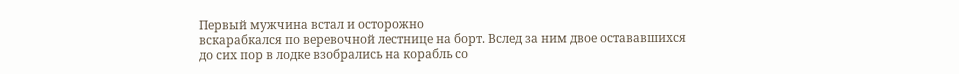Первый мужчина встал и осторожно
вскарабкался по веревочной лестнице на борт. Вслед за ним двое остававшихся
до сих пор в лодке взобрались на корабль со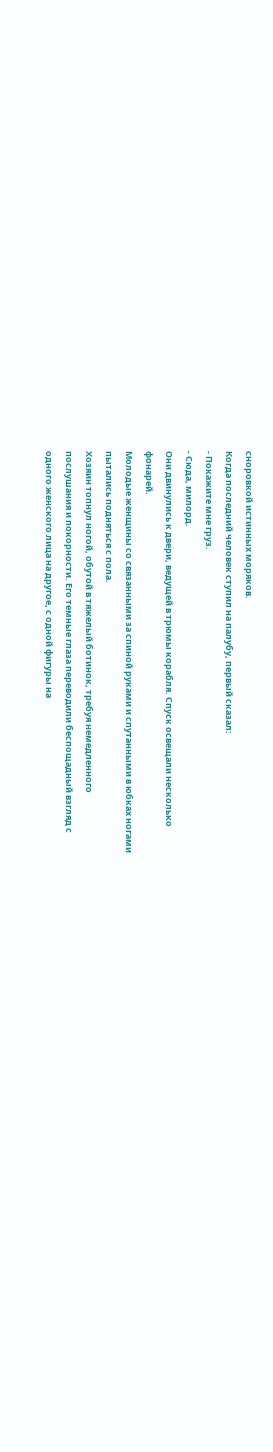сноровкой истинных моряков.
Когда последний человек ступил на палубу, первый сказал:
- Покажите мне груз.
- Сюда, милорд.
Они двинулись к двери, ведущей в трюмы корабля. Спуск освещали несколько
фонарей.
Молодые женщины со связанными за спиной руками и спутанными в юбках ногами
пытались подняться с пола.
Хозяин топнул ногой, обутой в тяжелый ботинок, требуя немедленного
послушания и покорности. Его темные глаза переводили беспощадный взгляд с
одного женского лица на другое, с одной фигуры на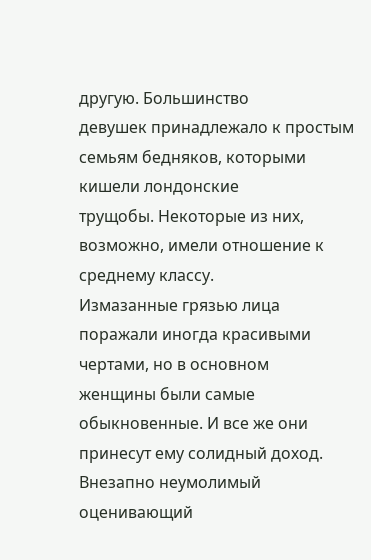другую. Большинство
девушек принадлежало к простым семьям бедняков, которыми кишели лондонские
трущобы. Некоторые из них, возможно, имели отношение к среднему классу.
Измазанные грязью лица поражали иногда красивыми чертами, но в основном
женщины были самые обыкновенные. И все же они принесут ему солидный доход.
Внезапно неумолимый оценивающий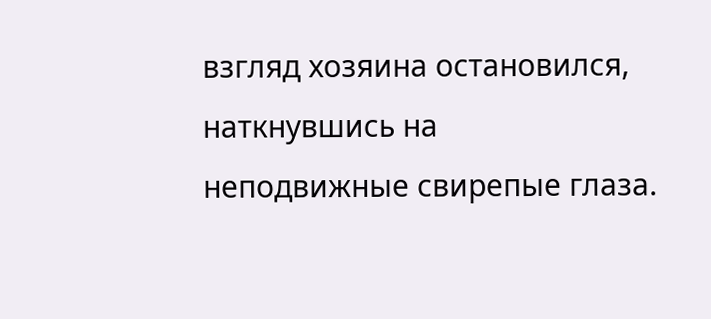взгляд хозяина остановился, наткнувшись на
неподвижные свирепые глаза.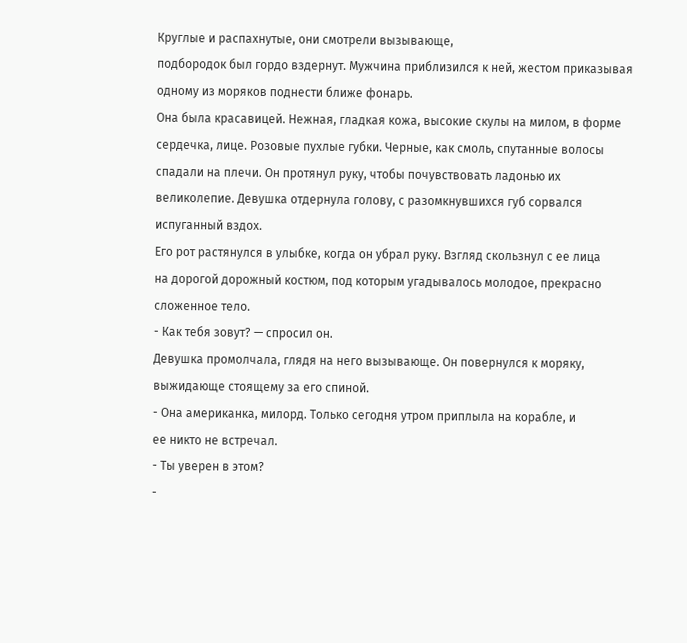Круглые и распахнутые, они смотрели вызывающе,
подбородок был гордо вздернут. Мужчина приблизился к ней, жестом приказывая
одному из моряков поднести ближе фонарь.
Она была красавицей. Нежная, гладкая кожа, высокие скулы на милом, в форме
сердечка, лице. Розовые пухлые губки. Черные, как смоль, спутанные волосы
спадали на плечи. Он протянул руку, чтобы почувствовать ладонью их
великолепие. Девушка отдернула голову, с разомкнувшихся губ сорвался
испуганный вздох.
Его рот растянулся в улыбке, когда он убрал руку. Взгляд скользнул с ее лица
на дорогой дорожный костюм, под которым угадывалось молодое, прекрасно
сложенное тело.
- Как тебя зовут? — спросил он.
Девушка промолчала, глядя на него вызывающе. Он повернулся к моряку,
выжидающе стоящему за его спиной.
- Она американка, милорд. Только сегодня утром приплыла на корабле, и
ее никто не встречал.
- Ты уверен в этом?
-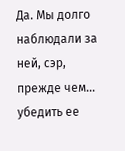Да. Мы долго наблюдали за ней, сэр, прежде чем... убедить ее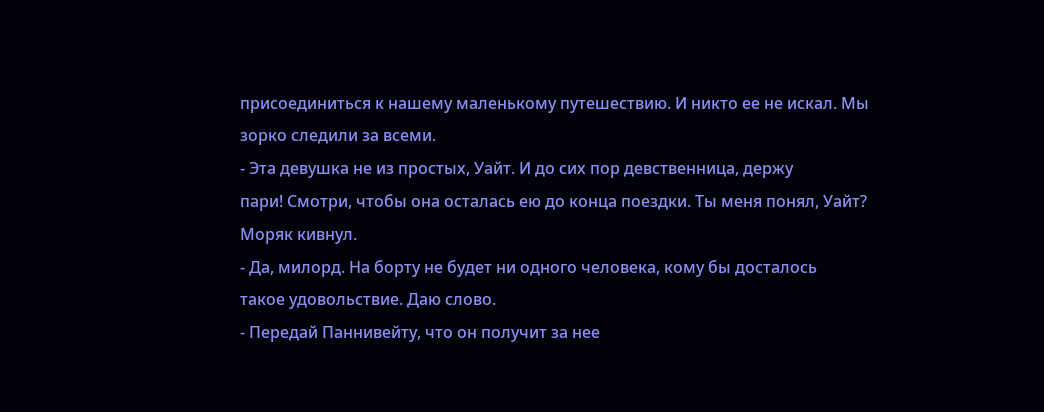присоединиться к нашему маленькому путешествию. И никто ее не искал. Мы
зорко следили за всеми.
- Эта девушка не из простых, Уайт. И до сих пор девственница, держу
пари! Смотри, чтобы она осталась ею до конца поездки. Ты меня понял, Уайт?
Моряк кивнул.
- Да, милорд. На борту не будет ни одного человека, кому бы досталось
такое удовольствие. Даю слово.
- Передай Паннивейту, что он получит за нее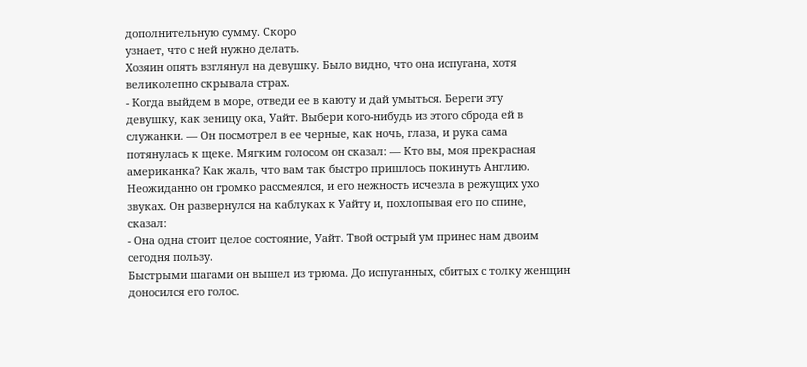дополнительную сумму. Скоро
узнает, что с ней нужно делать.
Хозяин опять взглянул на девушку. Было видно, что она испугана, хотя
великолепно скрывала страх.
- Когда выйдем в море, отведи ее в каюту и дай умыться. Береги эту
девушку, как зеницу ока, Уайт. Выбери кого-нибудь из этого сброда ей в
служанки. — Он посмотрел в ее черные, как ночь, глаза, и рука сама
потянулась к щеке. Мягким голосом он сказал: — Кто вы, моя прекрасная
американка? Как жаль, что вам так быстро пришлось покинуть Англию.
Неожиданно он громко рассмеялся, и его нежность исчезла в режущих ухо
звуках. Он развернулся на каблуках к Уайту и, похлопывая его по спине,
сказал:
- Она одна стоит целое состояние, Уайт. Твой острый ум принес нам двоим
сегодня пользу.
Быстрыми шагами он вышел из трюма. До испуганных, сбитых с толку женщин
доносился его голос.